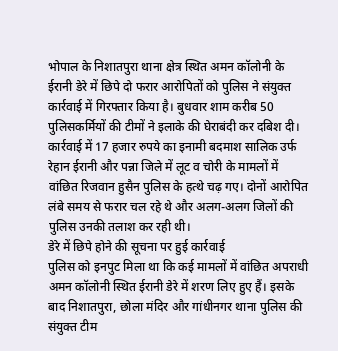भोपाल के निशातपुरा थाना क्षेत्र स्थित अमन कॉलोनी के ईरानी डेरे में छिपे दो फरार आरोपितों को पुलिस ने संयुक्त कार्रवाई में गिरफ्तार किया है। बुधवार शाम करीब 50 पुलिसकर्मियों की टीमों ने इलाके की घेराबंदी कर दबिश दी। कार्रवाई में 17 हजार रुपये का इनामी बदमाश सालिक उर्फ रेहान ईरानी और पन्ना जिले में लूट व चोरी के मामलों में वांछित रिजवान हुसैन पुलिस के हत्थे चढ़ गए। दोनों आरोपित लंबे समय से फरार चल रहे थे और अलग-अलग जिलों की पुलिस उनकी तलाश कर रही थी।
डेरे में छिपे होने की सूचना पर हुई कार्रवाई
पुलिस को इनपुट मिला था कि कई मामलों में वांछित अपराधी अमन कॉलोनी स्थित ईरानी डेरे में शरण लिए हुए हैं। इसके बाद निशातपुरा, छोला मंदिर और गांधीनगर थाना पुलिस की संयुक्त टीम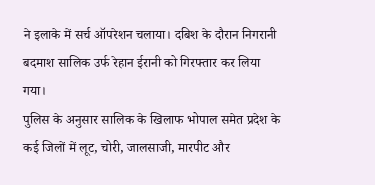ने इलाके में सर्च ऑपरेशन चलाया। दबिश के दौरान निगरानी बदमाश सालिक उर्फ रेहान ईरानी को गिरफ्तार कर लिया गया।
पुलिस के अनुसार सालिक के खिलाफ भोपाल समेत प्रदेश के कई जिलों में लूट, चोरी, जालसाजी, मारपीट और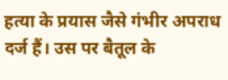हत्या के प्रयास जैसे गंभीर अपराध दर्ज हैं। उस पर बैतूल के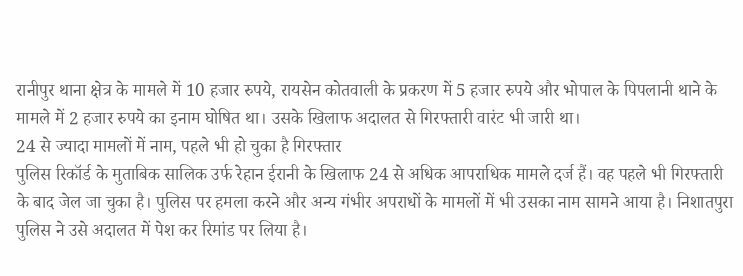रानीपुर थाना क्षेत्र के मामले में 10 हजार रुपये, रायसेन कोतवाली के प्रकरण में 5 हजार रुपये और भोपाल के पिपलानी थाने के मामले में 2 हजार रुपये का इनाम घोषित था। उसके खिलाफ अदालत से गिरफ्तारी वारंट भी जारी था।
24 से ज्यादा मामलों में नाम, पहले भी हो चुका है गिरफ्तार
पुलिस रिकॉर्ड के मुताबिक सालिक उर्फ रेहान ईरानी के खिलाफ 24 से अधिक आपराधिक मामले दर्ज हैं। वह पहले भी गिरफ्तारी के बाद जेल जा चुका है। पुलिस पर हमला करने और अन्य गंभीर अपराधों के मामलों में भी उसका नाम सामने आया है। निशातपुरा पुलिस ने उसे अदालत में पेश कर रिमांड पर लिया है।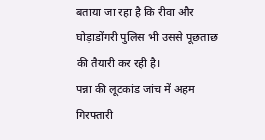बताया जा रहा है कि रीवा और घोड़ाडोंगरी पुलिस भी उससे पूछताछ की तैयारी कर रही है।
पन्ना की लूटकांड जांच में अहम गिरफ्तारी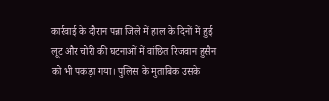कार्रवाई के दौरान पन्ना जिले में हाल के दिनों में हुई लूट और चोरी की घटनाओं में वांछित रिजवान हुसैन को भी पकड़ा गया। पुलिस के मुताबिक उसके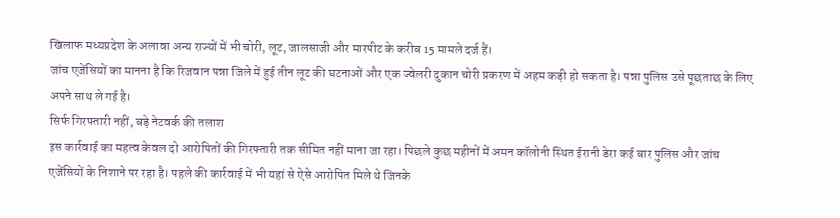खिलाफ मध्यप्रदेश के अलावा अन्य राज्यों में भी चोरी, लूट, जालसाजी और मारपीट के करीब 15 मामले दर्ज हैं।
जांच एजेंसियों का मानना है कि रिजवान पन्ना जिले में हुई तीन लूट की घटनाओं और एक ज्वेलरी दुकान चोरी प्रकरण में अहम कड़ी हो सकता है। पन्ना पुलिस उसे पूछताछ के लिए अपने साथ ले गई है।
सिर्फ गिरफ्तारी नहीं, बड़े नेटवर्क की तलाश
इस कार्रवाई का महत्व केवल दो आरोपितों की गिरफ्तारी तक सीमित नहीं माना जा रहा। पिछले कुछ महीनों में अमन कॉलोनी स्थित ईरानी डेरा कई बार पुलिस और जांच एजेंसियों के निशाने पर रहा है। पहले की कार्रवाई में भी यहां से ऐसे आरोपित मिले थे जिनके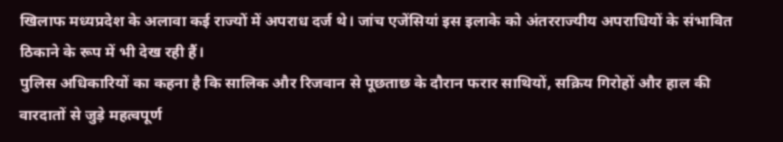खिलाफ मध्यप्रदेश के अलावा कई राज्यों में अपराध दर्ज थे। जांच एजेंसियां इस इलाके को अंतरराज्यीय अपराधियों के संभावित ठिकाने के रूप में भी देख रही हैं।
पुलिस अधिकारियों का कहना है कि सालिक और रिजवान से पूछताछ के दौरान फरार साथियों, सक्रिय गिरोहों और हाल की वारदातों से जुड़े महत्वपूर्ण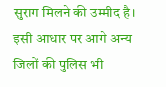सुराग मिलने की उम्मीद है। इसी आधार पर आगे अन्य जिलों की पुलिस भी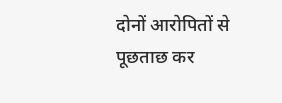दोनों आरोपितों से पूछताछ कर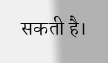सकती है।